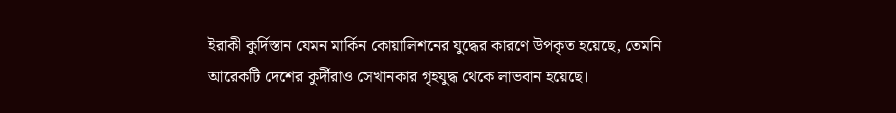ইরাকী কুর্দিস্তান যেমন মার্কিন কোয়ালিশনের যুদ্ধের কারণে উপকৃত হয়েছে, তেমনি আরেকটি দেশের কুর্দীরাও সেখানকার গৃহযুদ্ধ থেকে লাভবান হয়েছে।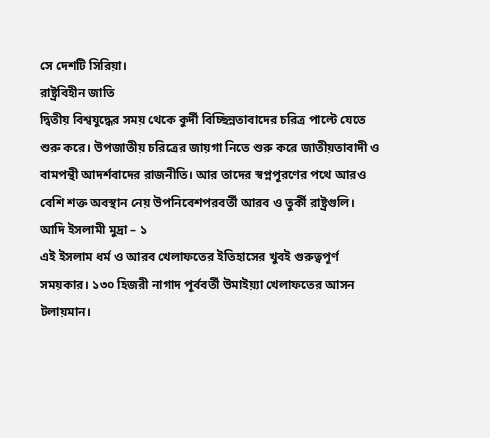সে দেশটি সিরিয়া।
রাষ্ট্রবিহীন জাতি
দ্বিতীয় বিশ্বযুদ্ধের সময় থেকে কুর্দী বিচ্ছিন্নতাবাদের চরিত্র পাল্টে যেতে শুরু করে। উপজাতীয় চরিত্রের জায়গা নিতে শুরু করে জাতীয়তাবাদী ও বামপন্থী আদর্শবাদের রাজনীতি। আর তাদের স্বপ্নপূরণের পথে আরও বেশি শক্ত অবস্থান নেয় উপনিবেশপরবর্তী আরব ও তুর্কী রাষ্ট্রগুলি।
আদি ইসলামী মুদ্রা – ১
এই ইসলাম ধর্ম ও আরব খেলাফতের ইতিহাসের খুবই গুরুত্বপূর্ণ সময়কার। ১৩০ হিজরী নাগাদ পূর্ববর্তী উমাইয়্যা খেলাফতের আসন টলায়মান।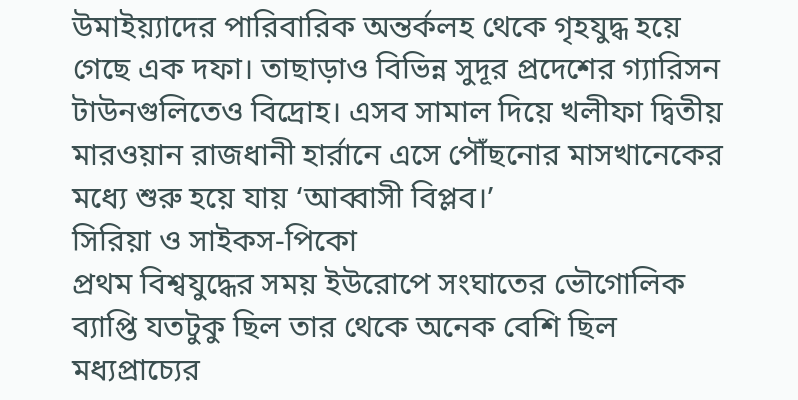উমাইয়্যাদের পারিবারিক অন্তর্কলহ থেকে গৃহযুদ্ধ হয়ে গেছে এক দফা। তাছাড়াও বিভিন্ন সুদূর প্রদেশের গ্যারিসন টাউনগুলিতেও বিদ্রোহ। এসব সামাল দিয়ে খলীফা দ্বিতীয় মারওয়ান রাজধানী হার্রানে এসে পৌঁছনোর মাসখানেকের মধ্যে শুরু হয়ে যায় ‘আব্বাসী বিপ্লব।’
সিরিয়া ও সাইকস-পিকো
প্রথম বিশ্বযুদ্ধের সময় ইউরোপে সংঘাতের ভৌগোলিক ব্যাপ্তি যতটুকু ছিল তার থেকে অনেক বেশি ছিল মধ্যপ্রাচ্যের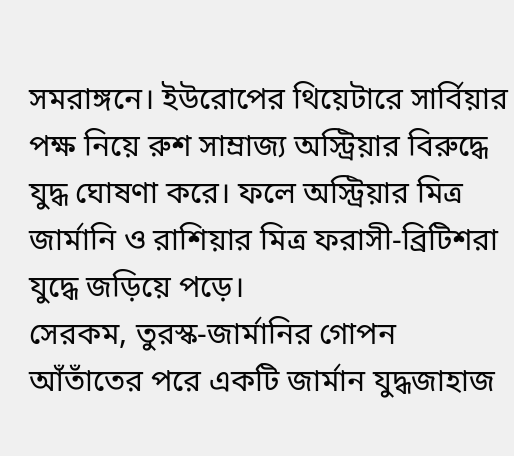সমরাঙ্গনে। ইউরোপের থিয়েটারে সার্বিয়ার পক্ষ নিয়ে রুশ সাম্রাজ্য অস্ট্রিয়ার বিরুদ্ধে যুদ্ধ ঘোষণা করে। ফলে অস্ট্রিয়ার মিত্র জার্মানি ও রাশিয়ার মিত্র ফরাসী-ব্রিটিশরা যুদ্ধে জড়িয়ে পড়ে।
সেরকম, তুরস্ক-জার্মানির গোপন আঁতাঁতের পরে একটি জার্মান যুদ্ধজাহাজ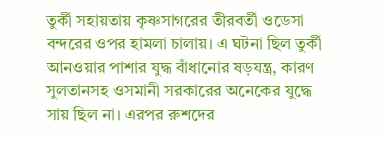তুর্কী সহায়তায় কৃষ্ণসাগরের তীরবর্তী ওডেসা বন্দরের ওপর হামলা চালায়। এ ঘটনা ছিল তুর্কী আনওয়ার পাশার যুদ্ধ বাঁধানোর ষড়যন্ত্র, কারণ সুলতানসহ ওসমানী সরকারের অনেকের যুদ্ধে সায় ছিল না। এরপর রুশদের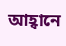আহ্বানে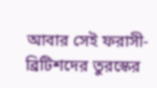আবার সেই ফরাসী-ব্রিটিশদের তুরস্কের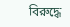বিরুদ্ধে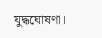যুদ্ধঘোষণা।